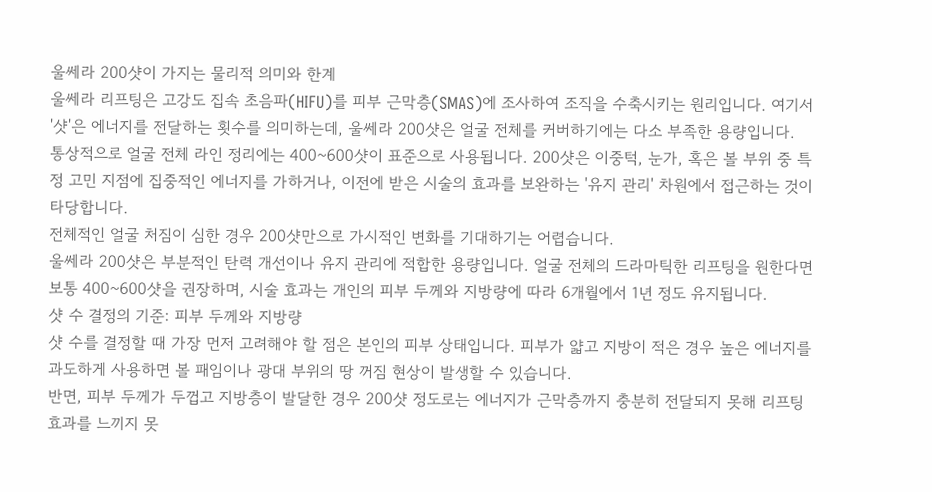울쎄라 200샷이 가지는 물리적 의미와 한계
울쎄라 리프팅은 고강도 집속 초음파(HIFU)를 피부 근막층(SMAS)에 조사하여 조직을 수축시키는 원리입니다. 여기서 '샷'은 에너지를 전달하는 횟수를 의미하는데, 울쎄라 200샷은 얼굴 전체를 커버하기에는 다소 부족한 용량입니다.
통상적으로 얼굴 전체 라인 정리에는 400~600샷이 표준으로 사용됩니다. 200샷은 이중턱, 눈가, 혹은 볼 부위 중 특정 고민 지점에 집중적인 에너지를 가하거나, 이전에 받은 시술의 효과를 보완하는 '유지 관리' 차원에서 접근하는 것이 타당합니다.
전체적인 얼굴 처짐이 심한 경우 200샷만으로 가시적인 변화를 기대하기는 어렵습니다.
울쎄라 200샷은 부분적인 탄력 개선이나 유지 관리에 적합한 용량입니다. 얼굴 전체의 드라마틱한 리프팅을 원한다면 보통 400~600샷을 권장하며, 시술 효과는 개인의 피부 두께와 지방량에 따라 6개월에서 1년 정도 유지됩니다.
샷 수 결정의 기준: 피부 두께와 지방량
샷 수를 결정할 때 가장 먼저 고려해야 할 점은 본인의 피부 상태입니다. 피부가 얇고 지방이 적은 경우 높은 에너지를 과도하게 사용하면 볼 패임이나 광대 부위의 땅 꺼짐 현상이 발생할 수 있습니다.
반면, 피부 두께가 두껍고 지방층이 발달한 경우 200샷 정도로는 에너지가 근막층까지 충분히 전달되지 못해 리프팅 효과를 느끼지 못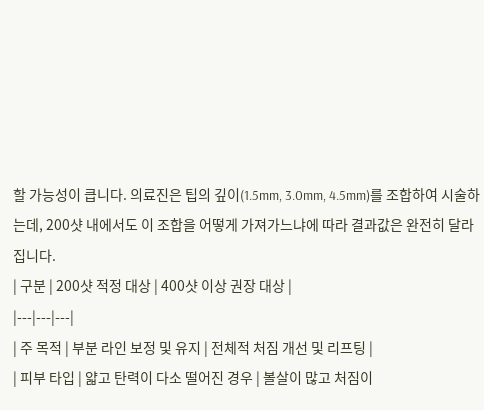할 가능성이 큽니다. 의료진은 팁의 깊이(1.5mm, 3.0mm, 4.5mm)를 조합하여 시술하는데, 200샷 내에서도 이 조합을 어떻게 가져가느냐에 따라 결과값은 완전히 달라집니다.
| 구분 | 200샷 적정 대상 | 400샷 이상 권장 대상 |
|---|---|---|
| 주 목적 | 부분 라인 보정 및 유지 | 전체적 처짐 개선 및 리프팅 |
| 피부 타입 | 얇고 탄력이 다소 떨어진 경우 | 볼살이 많고 처짐이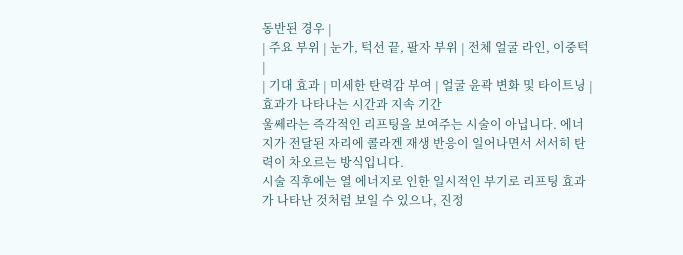동반된 경우 |
| 주요 부위 | 눈가, 턱선 끝, 팔자 부위 | 전체 얼굴 라인, 이중턱 |
| 기대 효과 | 미세한 탄력감 부여 | 얼굴 윤곽 변화 및 타이트닝 |
효과가 나타나는 시간과 지속 기간
울쎄라는 즉각적인 리프팅을 보여주는 시술이 아닙니다. 에너지가 전달된 자리에 콜라겐 재생 반응이 일어나면서 서서히 탄력이 차오르는 방식입니다.
시술 직후에는 열 에너지로 인한 일시적인 부기로 리프팅 효과가 나타난 것처럼 보일 수 있으나, 진정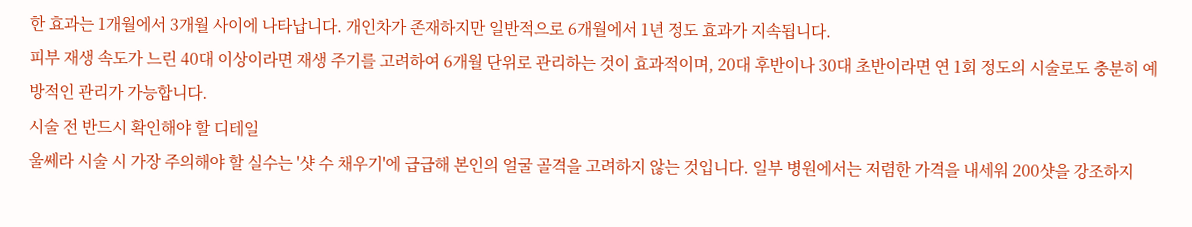한 효과는 1개월에서 3개월 사이에 나타납니다. 개인차가 존재하지만 일반적으로 6개월에서 1년 정도 효과가 지속됩니다.
피부 재생 속도가 느린 40대 이상이라면 재생 주기를 고려하여 6개월 단위로 관리하는 것이 효과적이며, 20대 후반이나 30대 초반이라면 연 1회 정도의 시술로도 충분히 예방적인 관리가 가능합니다.
시술 전 반드시 확인해야 할 디테일
울쎄라 시술 시 가장 주의해야 할 실수는 '샷 수 채우기'에 급급해 본인의 얼굴 골격을 고려하지 않는 것입니다. 일부 병원에서는 저렴한 가격을 내세워 200샷을 강조하지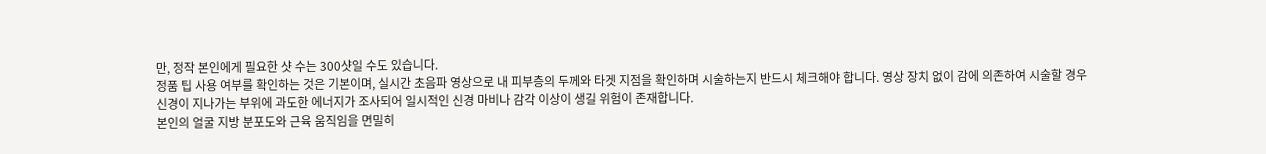만, 정작 본인에게 필요한 샷 수는 300샷일 수도 있습니다.
정품 팁 사용 여부를 확인하는 것은 기본이며, 실시간 초음파 영상으로 내 피부층의 두께와 타겟 지점을 확인하며 시술하는지 반드시 체크해야 합니다. 영상 장치 없이 감에 의존하여 시술할 경우 신경이 지나가는 부위에 과도한 에너지가 조사되어 일시적인 신경 마비나 감각 이상이 생길 위험이 존재합니다.
본인의 얼굴 지방 분포도와 근육 움직임을 면밀히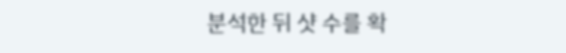분석한 뒤 샷 수를 확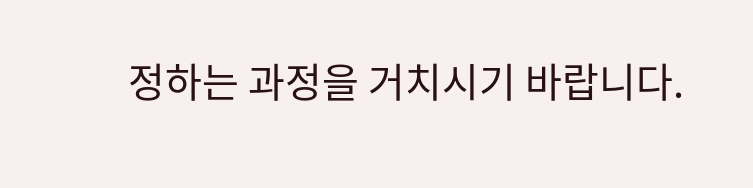정하는 과정을 거치시기 바랍니다.